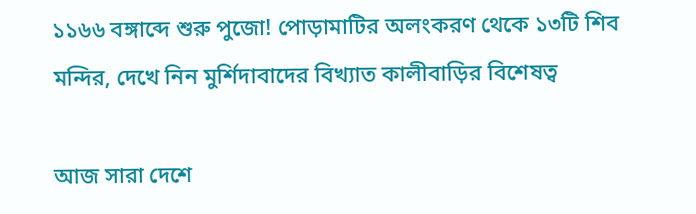১১৬৬ বঙ্গাব্দে শুরু পুজো! পোড়ামাটির অলংকরণ থেকে ১৩টি শিব মন্দির, দেখে নিন মুর্শিদাবাদের বিখ্যাত কালীবাড়ির বিশেষত্ব

আজ সারা দেশে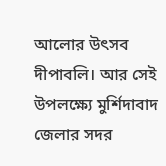আলোর উৎসব দীপাবলি। আর সেই উপলক্ষ্যে মুর্শিদাবাদ জেলার সদর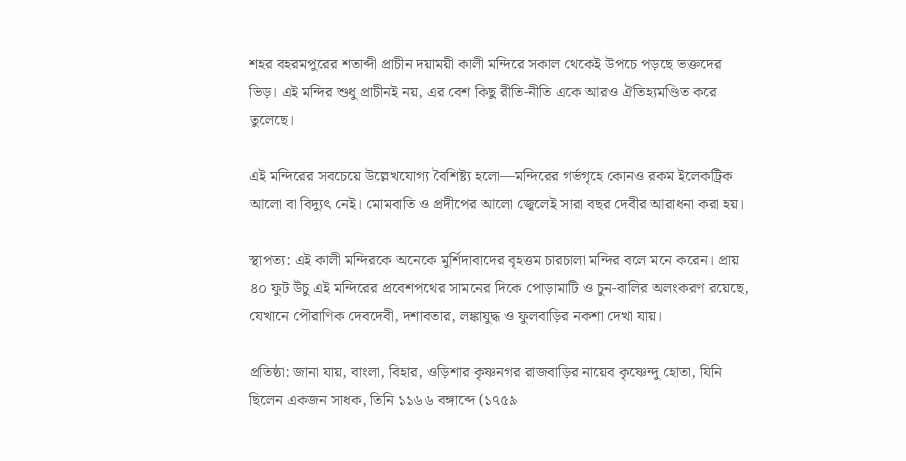শহর বহরমপুরের শতাব্দী প্রাচীন দয়াময়ী কালী মন্দিরে সকাল থেকেই উপচে পড়ছে ভক্তদের ভিড়। এই মন্দির শুধু প্রাচীনই নয়, এর বেশ কিছু রীতি-নীতি একে আরও ঐতিহ্যমণ্ডিত করে তুলেছে।

এই মন্দিরের সবচেয়ে উল্লেখযোগ্য বৈশিষ্ট্য হলো—মন্দিরের গর্ভগৃহে কোনও রকম ইলেকট্রিক আলো বা বিদ্যুৎ নেই। মোমবাতি ও প্রদীপের আলো জ্বেলেই সারা বছর দেবীর আরাধনা করা হয়।

স্থাপত্য: এই কালী মন্দিরকে অনেকে মুর্শিদাবাদের বৃহত্তম চারচালা মন্দির বলে মনে করেন। প্রায় ৪০ ফুট উঁচু এই মন্দিরের প্রবেশপথের সামনের দিকে পোড়ামাটি ও চুন-বালির অলংকরণ রয়েছে, যেখানে পৌরাণিক দেবদেবী, দশাবতার, লঙ্কাযুদ্ধ ও ফুলবাড়ির নকশা দেখা যায়।

প্রতিষ্ঠা: জানা যায়, বাংলা, বিহার, ওড়িশার কৃষ্ণনগর রাজবাড়ির নায়েব কৃষ্ণেন্দু হোতা, যিনি ছিলেন একজন সাধক, তিনি ১১৬৬ বঙ্গাব্দে (১৭৫৯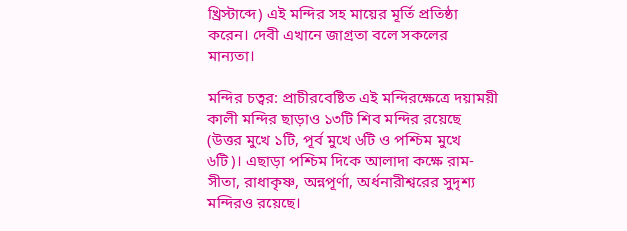খ্রিস্টাব্দে) এই মন্দির সহ মায়ের মূর্তি প্রতিষ্ঠা করেন। দেবী এখানে জাগ্রতা বলে সকলের মান্যতা।

মন্দির চত্বর: প্রাচীরবেষ্টিত এই মন্দিরক্ষেত্রে দয়াময়ী কালী মন্দির ছাড়াও ১৩টি শিব মন্দির রয়েছে (উত্তর মুখে ১টি, পূর্ব মুখে ৬টি ও পশ্চিম মুখে ৬টি)। এছাড়া পশ্চিম দিকে আলাদা কক্ষে রাম-সীতা, রাধাকৃষ্ণ, অন্নপূর্ণা, অর্ধনারীশ্বরের সুদৃশ্য মন্দিরও রয়েছে।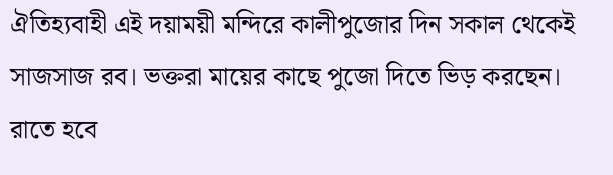ঐতিহ্যবাহী এই দয়াময়ী মন্দিরে কালীপুজোর দিন সকাল থেকেই সাজসাজ রব। ভক্তরা মায়ের কাছে পুজো দিতে ভিড় করছেন। রাতে হবে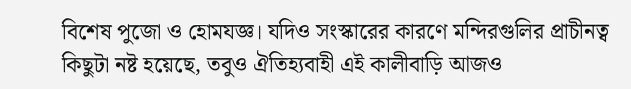বিশেষ পুজো ও হোমযজ্ঞ। যদিও সংস্কারের কারণে মন্দিরগুলির প্রাচীনত্ব কিছুটা নষ্ট হয়েছে, তবুও ঐতিহ্যবাহী এই কালীবাড়ি আজও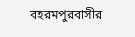বহরমপুরবাসীর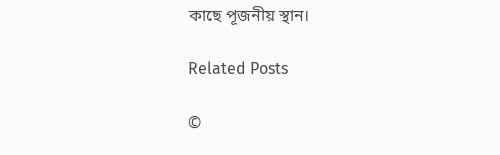কাছে পূজনীয় স্থান।

Related Posts

©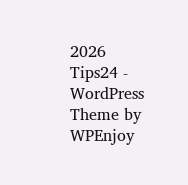2026 Tips24 - WordPress Theme by WPEnjoy